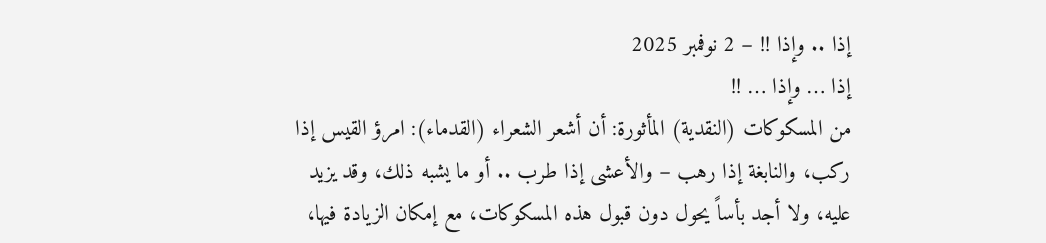إذا .. وإذا !! – 2 نوفمبر 2025
إذا … وإذا … !!
من المسكوكات (النقدية) المأثورة: أن أشعر الشعراء (القدماء): امرؤ القيس إذا ركب، والنابغة إذا رهب – والأعشى إذا طرب .. أو ما يشبه ذلك، وقد يزيد عليه، ولا أجد بأساً يحول دون قبول هذه المسكوكات، مع إمكان الزيادة فيها،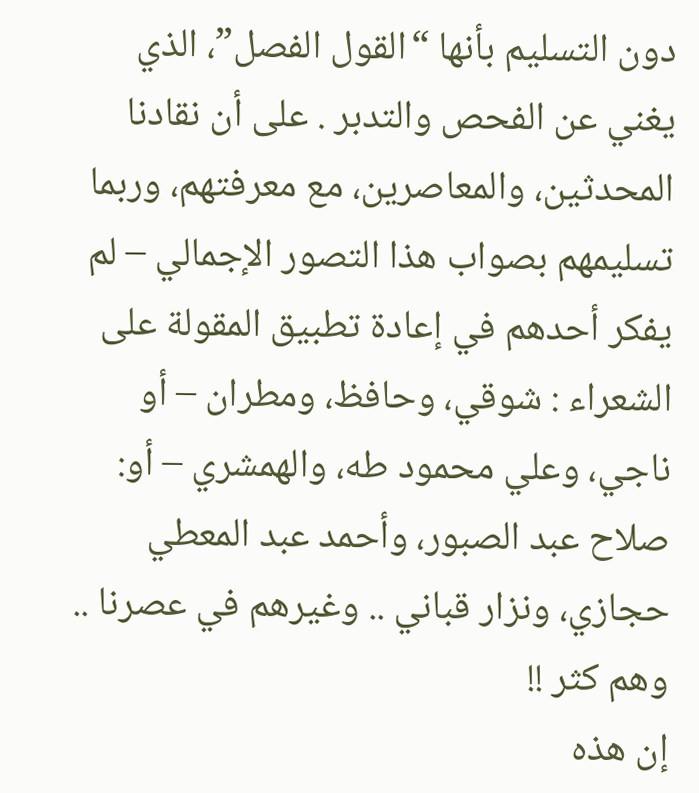دون التسليم بأنها “القول الفصل”، الذي يغني عن الفحص والتدبر . على أن نقادنا المحدثين، والمعاصرين، مع معرفتهم، وربما تسليمهم بصواب هذا التصور الإجمالي – لم يفكر أحدهم في إعادة تطبيق المقولة على الشعراء : شوقي، وحافظ، ومطران – أو ناجي، وعلي محمود طه، والهمشري – أو: صلاح عبد الصبور، وأحمد عبد المعطي حجازي، ونزار قباني .. وغيرهم في عصرنا .. وهم كثر !!
إن هذه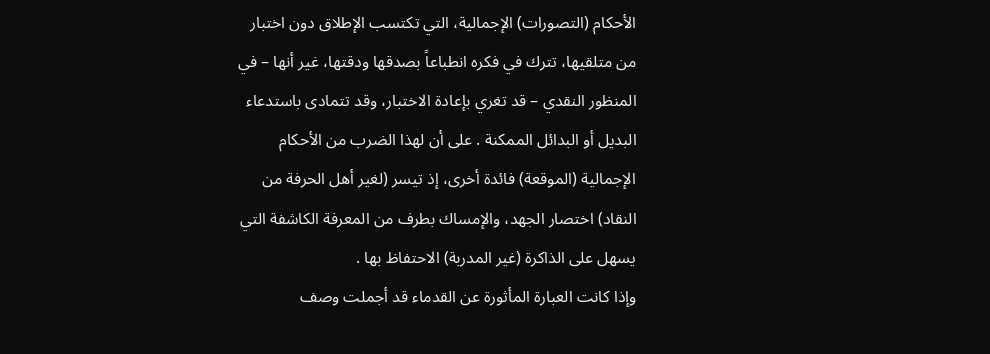الأحكام (التصورات) الإجمالية، التي تكتسب الإطلاق دون اختبار من متلقيها، تترك في فكره انطباعاً بصدقها ودقتها، غير أنها – في المنظور النقدي – قد تغري بإعادة الاختبار، وقد تتمادى باستدعاء البديل أو البدائل الممكنة . على أن لهذا الضرب من الأحكام الإجمالية (الموقعة) فائدة أخرى، إذ تيسر (لغير أهل الحرفة من النقاد) اختصار الجهد، والإمساك بطرف من المعرفة الكاشفة التي يسهل على الذاكرة (غير المدربة) الاحتفاظ بها .
وإذا كانت العبارة المأثورة عن القدماء قد أجملت وصف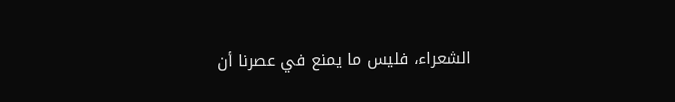الشعراء، فليس ما يمنع في عصرنا أن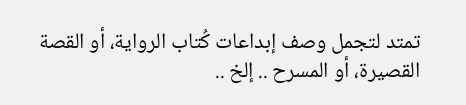تمتد لتجمل وصف إبداعات كُتاب الرواية، أو القصة القصيرة، أو المسرح .. إلخ ..